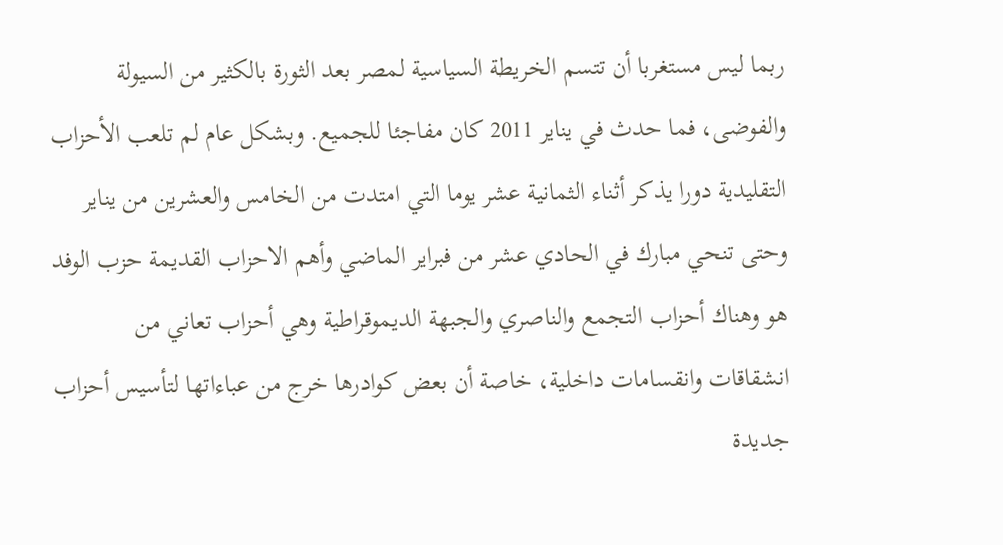ربما ليس مستغربا أن تتسم الخريطة السياسية لمصر بعد الثورة بالكثير من السيولة والفوضى، فما حدث في يناير 2011 كان مفاجئا للجميع. وبشكل عام لم تلعب الأحزاب التقليدية دورا يذكر أثناء الثمانية عشر يوما التي امتدت من الخامس والعشرين من يناير وحتى تنحي مبارك في الحادي عشر من فبراير الماضي وأهم الاحزاب القديمة حزب الوفد هو وهناك أحزاب التجمع والناصري والجبهة الديموقراطية وهي أحزاب تعاني من انشقاقات وانقسامات داخلية، خاصة أن بعض كوادرها خرج من عباءاتها لتأسيس أحزاب جديدة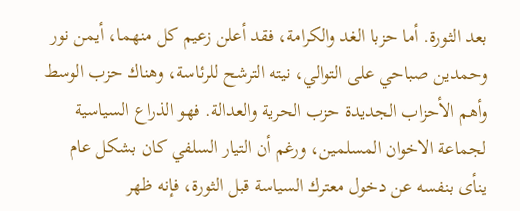بعد الثورة. أما حزبا الغد والكرامة، فقد أعلن زعيم كل منهما، أيمن نور وحمدين صباحي على التوالي، نيته الترشح للرئاسة، وهناك حزب الوسط وأهم الأحزاب الجديدة حزب الحرية والعدالة. فهو الذراع السياسية لجماعة الاخوان المسلمين، ورغم أن التيار السلفي كان بشكل عام ينأى بنفسه عن دخول معترك السياسة قبل الثورة، فإنه ظهر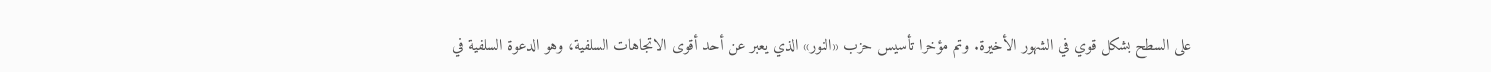على السطح بشكل قوي في الشهور الأخيرة. وتم مؤخرا تأسيس حزب «النور» الذي يعبر عن أحد أقوى الاتجاهات السلفية، وهو الدعوة السلفية في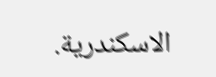الاسكندرية.